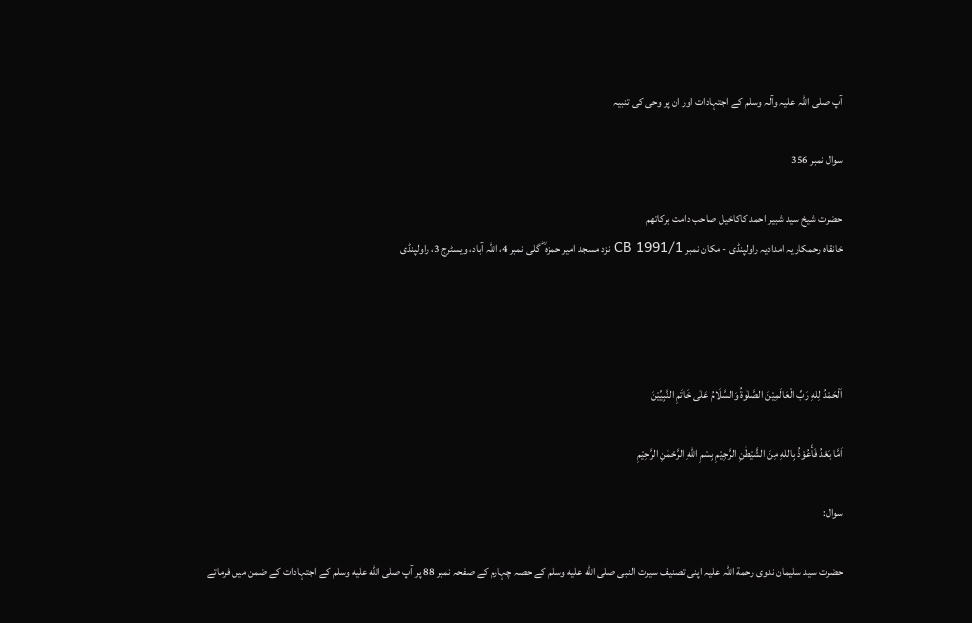آپ صلی اللہ علیہ وآلہ وسلم کے اجتہادات اور ان پر وحی کی تنبیہ

سوال نمبر 356

حضرت شیخ سید شبیر احمد کاکاخیل صاحب دامت برکاتھم
خانقاہ رحمکاریہ امدادیہ راولپنڈی - مکان نمبر CB 1991/1 نزد مسجد امیر حمزہ ؓ گلی نمبر 4، اللہ آباد، ویسٹرج 3، راولپنڈی




اَلْحَمْدُ لِلهِ رَبِّ الْعَالَمِیْنَ الصَّلٰوۃُ وَالسَّلَامُ عَلٰى خَاتَمِ النَّبِيِّيْنَ

اَمَّا بَعْدُ فَأَعُوْذُ بِاللهِ مِنَ الشَّيْطٰنِ الرَّجِيْمِ بِسْمِ اللهِ الرَّحْمٰنِ الرَّحِیْمِ

سوال:

حضرت سید سلیمان ندوی رحمة اللہ علیہ اپنی تصنیف سیرت النبی صلى الله عليه وسلم کے حصہ چہارم کے صفحہ نمبر 88 پر آپ صلى الله عليه وسلم کے اجتہادات کے ضمن میں فرماتے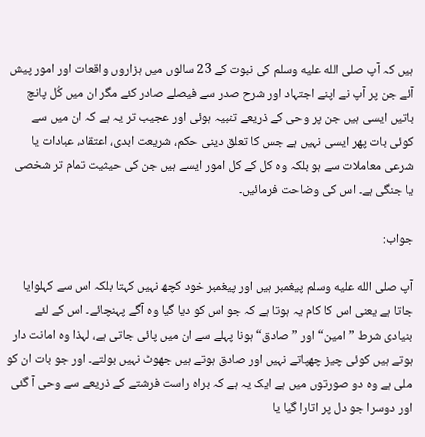ہيں کہ آپ صلى الله عليه وسلم کی نبوت کے 23 سالوں ميں ہزاروں واقعات اور امور پیش آئے جن پر آپ نے اپنے اجتہاد اور شرح صدر سے فیصلے صادر کئے مگر ان میں کُل پانچ باتیں ایسی ہیں جن پر وحی کے ذریعے تنبیہ ہوئی اور عجیب تر یہ ہے کہ ان میں سے کوئی بات پھر ایسی نہیں ہے جس کا تعلق دینی حکم، شریعت ابدی، اعتقاد، عبادات یا شرعی معاملات سے ہو بلکہ وہ کل کے کل امور ایسے ہیں جن کی حیثیت تمام تر شخصی یا جنگی ہے۔ اس کی وضاحت فرمائیں۔

جواب:

آپ صلى الله عليه وسلم پیغمبر ہیں اور پیغمبر خود کچھ نہیں کہتا بلکہ اس سے کہلوایا جاتا ہے یعنی اس کا کام یہ ہوتا ہے کہ جو اس کو دیا گیا وہ آگے پہنچائے۔ اس کے لئے بنیادی شرط ”امین“ اور ”صادق“ ہونا پہلے سے ان میں پائی جاتی ہے، لہذا وہ امانت دار ہوتے ہیں کوئی چیز چھپاتے نہیں اور صادق ہوتے ہیں جھوٹ نہیں بولتے۔ اور جو بات ان کو ملی ہے وہ دو صورتوں میں ہے ایک یہ ہے کہ براہ راست فرشتے کے ذریعے سے وحی آ گئی اور دوسرا جو دل پر اتارا گیا یا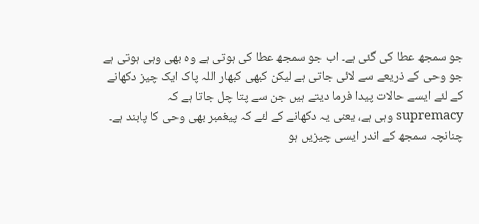جو سمجھ عطا کی گئی ہے۔ اب جو سمجھ عطا کی ہوتی ہے وہ بھی وہی ہوتی ہے جو وحی کے ذریعے سے لائی جاتی ہے لیکن کبھی کبھار اللہ پاک ایک چیز دکھانے کے لئے ایسے حالات پیدا فرما دیتے ہیں جن سے پتا چل جاتا ہے کہ supremacy وہی ہے، یعنی یہ دکھانے کے لئے کہ پیغمبر بھی وحی کا پابند ہے۔ چنانچہ سمجھ کے اندر ایسی چیزیں ہو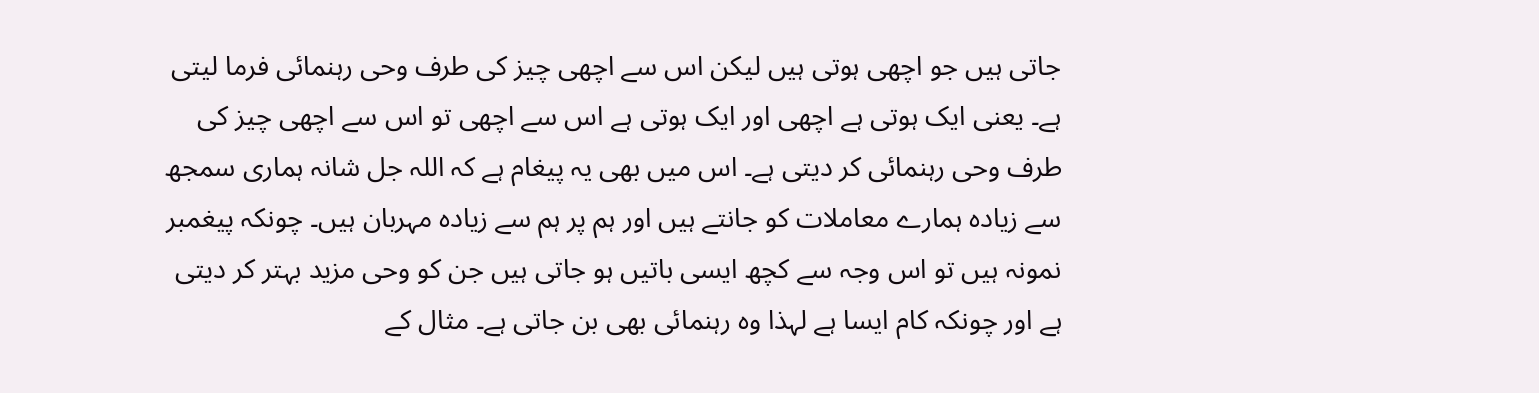جاتی ہیں جو اچھی ہوتی ہیں لیکن اس سے اچھی چیز کی طرف وحی رہنمائی فرما لیتی ہے۔ یعنی ایک ہوتی ہے اچھی اور ایک ہوتی ہے اس سے اچھی تو اس سے اچھی چیز کی طرف وحی رہنمائی کر دیتی ہے۔ اس میں بھی یہ پیغام ہے کہ اللہ جل شانہ ہماری سمجھ سے زیادہ ہمارے معاملات کو جانتے ہیں اور ہم پر ہم سے زیادہ مہربان ہیں۔ چونکہ پیغمبر نمونہ ہیں تو اس وجہ سے کچھ ایسی باتیں ہو جاتی ہیں جن کو وحی مزید بہتر کر دیتی ہے اور چونکہ کام ایسا ہے لہذا وہ رہنمائی بھی بن جاتی ہے۔ مثال کے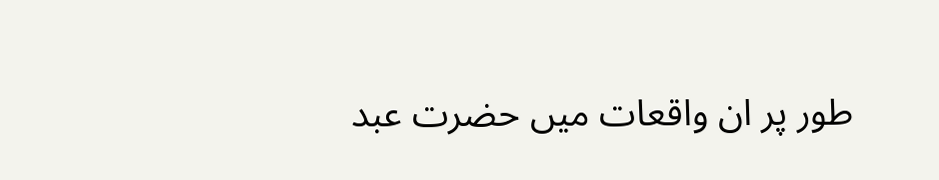طور پر ان واقعات میں حضرت عبد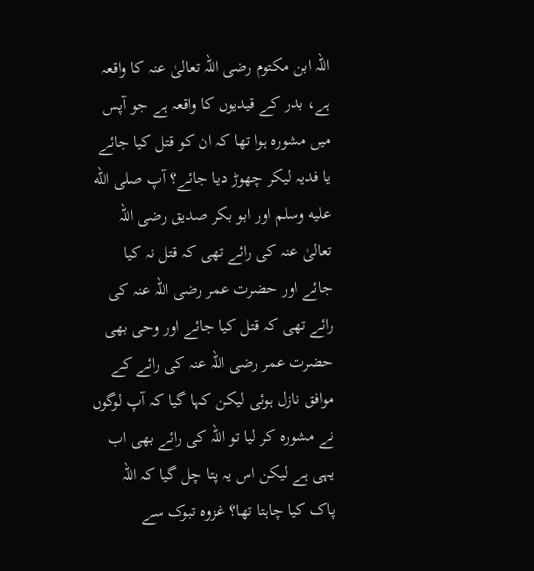اللہ ابن مکتوم رضی اللہ تعالیٰ عنہ کا واقعہ ہے، بدر کے قیدیوں کا واقعہ ہے جو آپس میں مشورہ ہوا تھا کہ ان کو قتل کیا جائے یا فدیہ لیکر چھوڑ دیا جائے؟ آپ صلى الله عليه وسلم اور ابو بکر صدیق رضی اللہ تعالیٰ عنہ کی رائے تھی کہ قتل نہ کیا جائے اور حضرت عمر رضی اللہ عنہ کی رائے تھی کہ قتل کیا جائے اور وحی بھی حضرت عمر رضی اللہ عنہ کی رائے کے موافق نازل ہوئی لیکن کہا گیا کہ آپ لوگوں نے مشورہ کر لیا تو اللہ کی رائے بھی اب یہی ہے لیکن اس یہ پتا چل گیا کہ اللہ پاک کیا چاہتا تھا؟ غزوہ تبوک سے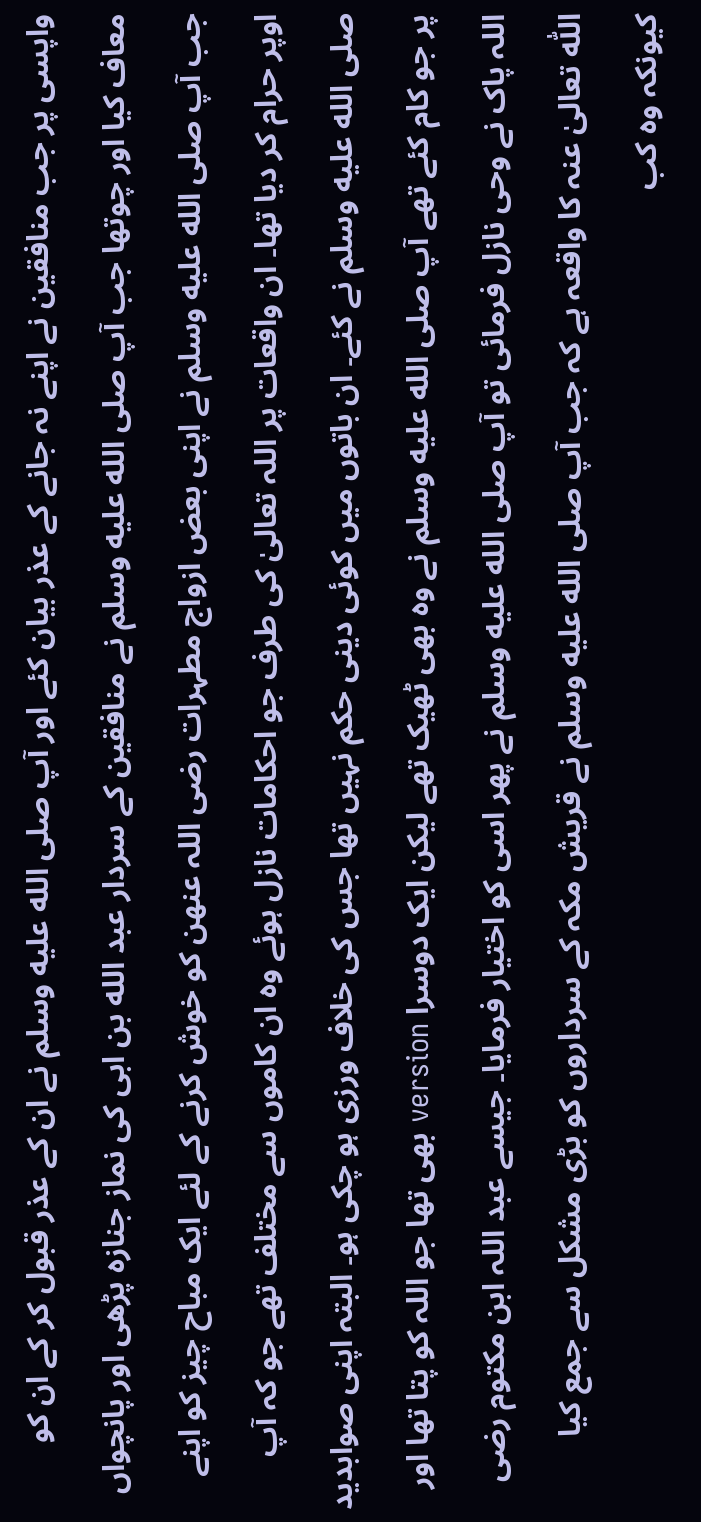واپسی پر جب منافقین نے اپنے نہ جانے کے عذر بیان کئے اور آپ صلى الله عليه وسلم نے ان کے عذر قبول کر کے ان کو معاف کیا اور چوتھا جب آپ صلى الله عليه وسلم نے منافقین کے سردار عبد الله بن ابی کی نماز جنازہ پڑھی اور پانچواں جب آپ صلى الله عليه وسلم نے اپنی بعض ازواج مطہرات رضی اللہ عنھن کو خوش کرنے کے لئے ایک مباح چیز کو اپنے اوپر حرام کر دیا تھا۔ ان واقعات پر اللہ تعالیٰ کی طرف جو احکامات نازل ہوئے وہ ان کاموں سے مختلف تھے جو کہ آپ صلى الله عليه وسلم نے کئے۔ ان باتوں میں کوئی دینی حکم نہیں تھا جس کی خلاف ورزی ہو چکی ہو۔ البتہ اپنی صوابدید پر جو کام کئے تھے آپ صلى الله عليه وسلم نے وہ بھی ٹھیک تھے لیکن ایک دوسرا version بھی تھا جو اللہ کو پتا تھا اور اللہ پاک نے وحی نازل فرمائی تو آپ صلى الله عليه وسلم نے پھر اسی کو اختیار فرمایا۔ جیسے عبد اللہ ابن مکتوم رضی اللّٰہ تعالیٰ عنہ کا واقعہ ہے کہ جب آپ صلى الله عليه وسلم نے قریش مکہ کے سرداروں کو بڑی مشکل سے جمع کیا کیونکہ وہ کب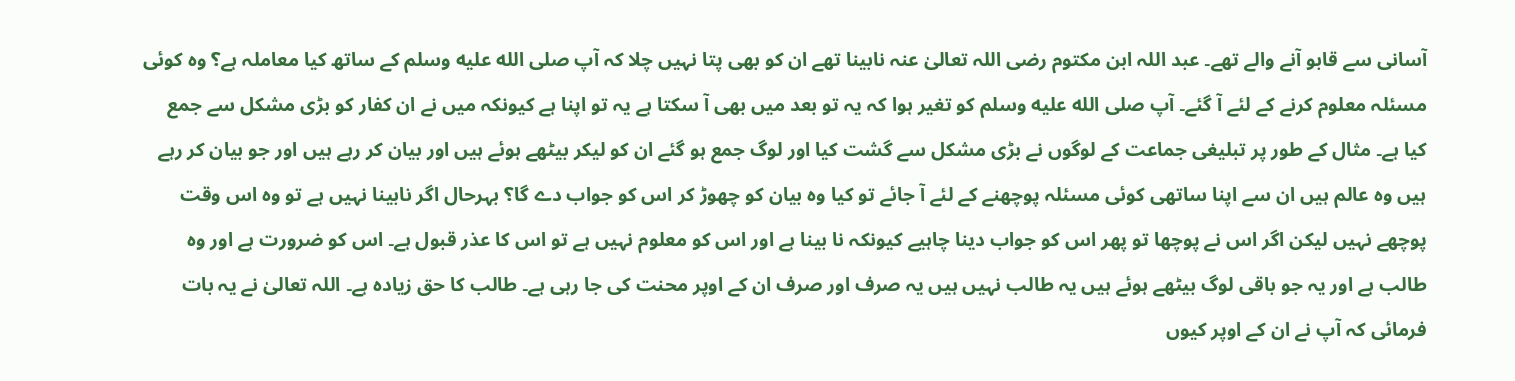آسانی سے قابو آنے والے تھے۔ عبد اللہ ابن مکتوم رضی اللہ تعالیٰ عنہ نابینا تھے ان کو بھی پتا نہیں چلا کہ آپ صلى الله عليه وسلم کے ساتھ کیا معاملہ ہے؟ وہ کوئی مسئلہ معلوم کرنے کے لئے آ گئے۔ آپ صلى الله عليه وسلم کو تغیر ہوا کہ یہ تو بعد میں بھی آ سکتا ہے یہ تو اپنا ہے کیونکہ میں نے ان کفار کو بڑی مشکل سے جمع کیا ہے۔ مثال کے طور پر تبلیغی جماعت کے لوگوں نے بڑی مشکل سے گشت کیا اور لوگ جمع ہو گئے ان کو لیکر بیٹھے ہوئے ہیں اور بیان کر رہے ہیں اور جو بیان کر رہے ہیں وہ عالم ہیں ان سے اپنا ساتھی کوئی مسئلہ پوچھنے کے لئے آ جائے تو کیا وہ بیان کو چھوڑ کر اس کو جواب دے گا؟ بہرحال اگر نابینا نہیں ہے تو وہ اس وقت پوچھے نہیں لیکن اگر اس نے پوچھا تو پھر اس کو جواب دینا چاہیے کیونکہ نا بینا ہے اور اس کو معلوم نہیں ہے تو اس کا عذر قبول ہے۔ اس کو ضرورت ہے اور وہ طالب ہے اور یہ جو باقی لوگ بیٹھے ہوئے ہیں یہ طالب نہیں ہیں یہ صرف اور صرف ان کے اوپر محنت کی جا رہی ہے۔ طالب کا حق زیادہ ہے۔ اللہ تعالیٰ نے یہ بات فرمائی کہ آپ نے ان کے اوپر کیوں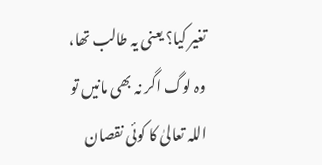تغیر کیا؟ یعنی یہ طالب تھا، وہ لوگ اگر نہ بھی مانیں تو اللہ تعالیٰ کا کوئی نقصان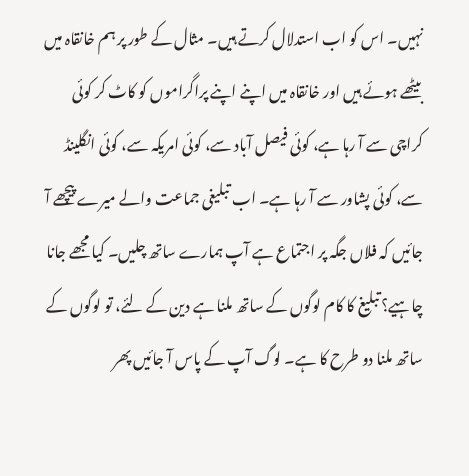نہیں۔ اس کو اب استدلال کرتے ہیں۔ مثال کے طور پر ہم خانقاہ میں بیٹھے ہوئے ہیں اور خانقاہ میں اپنے اپنے پراگراموں کو کاٹ کر کوئی کراچی سے آ رہا ہے، کوئی فیصل آباد سے، کوئی امریکہ سے، کوئی انگلینڈ سے، کوئی پشاور سے آ رہا ہے۔ اب تبلیغی جماعت والے میرے پیچھے آ جائیں کہ فلاں جگہ پر اجتماع ہے آپ ہمارے ساتھ چلیں۔ کیا مجھے جانا چاہیے؟ تبلیغ کا کام لوگوں کے ساتھ ملنا ہے دین کے لئے، تو لوگوں کے ساتھ ملنا دو طرح کا ہے۔ لوگ آپ کے پاس آ جائیں پھر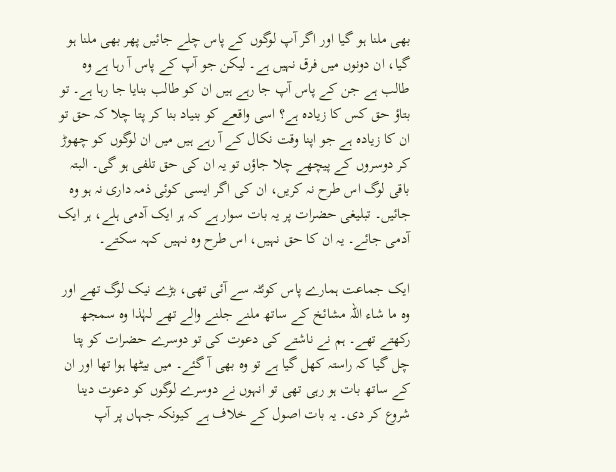بھی ملنا ہو گیا اور اگر آپ لوگوں کے پاس چلے جائیں پھر بھی ملنا ہو گیا، ان دونوں میں فرق نہیں ہے۔ لیکن جو آپ کے پاس آ رہا ہے وہ طالب ہے جن کے پاس آپ جا رہے ہیں ان کو طالب بنایا جا رہا ہے۔ تو بتاؤ حق کس کا زیادہ ہے؟ اسی واقعے کو بنیاد بنا کر پتا چلا کہ حق تو ان کا زیادہ ہے جو اپنا وقت نکال کے آ رہے ہیں میں ان لوگوں کو چھوڑ کر دوسروں کے پیچھے چلا جاؤں تو یہ ان کی حق تلفی ہو گی۔ البتہ باقی لوگ اس طرح نہ کریں، ان کی اگر ایسی کوئی ذمہ داری نہ ہو وہ جائیں۔ تبلیغی حضرات پر یہ بات سوار ہے کہ ہر ایک آدمی ہلے، ہر ایک آدمی جائے۔ یہ ان کا حق نہیں، اس طرح وہ نہیں کہہ سکتے۔

ایک جماعت ہمارے پاس کوئٹہ سے آئی تھی، بڑے نیک لوگ تھے اور وہ ما شاء اللہ مشائخ کے ساتھ ملنے جلنے والے تھے لہٰذا وہ سمجھ رکھتے تھے۔ ہم نے ناشتے کی دعوت کی تو دوسرے حضرات کو پتا چل گیا کہ راستہ کھل گیا ہے تو وہ بھی آ گئے۔ میں بیٹھا ہوا تھا اور ان کے ساتھ بات ہو رہی تھی تو انہوں نے دوسرے لوگوں کو دعوت دینا شروع کر دی۔ یہ بات اصول کے خلاف ہے کیونکہ جہاں پر آپ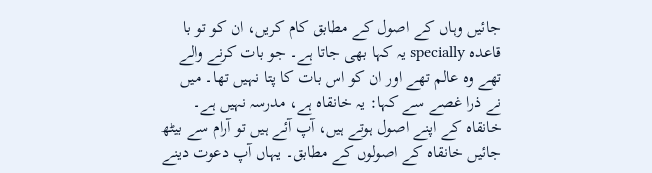جائیں وہاں کے اصول کے مطابق کام کریں، ان کو تو با قاعدہ specially یہ کہا بھی جاتا ہے۔ جو بات کرنے والے تھے وہ عالم تھے اور ان کو اس بات کا پتا نہیں تھا۔ میں نے ذرا غصے سے کہا: یہ خانقاہ ہے، مدرسہ نہیں ہے۔ خانقاہ کے اپنے اصول ہوتے ہیں، آپ آئے ہیں تو آرام سے بیٹھ جائیں خانقاہ کے اصولوں کے مطابق۔ یہاں آپ دعوت دینے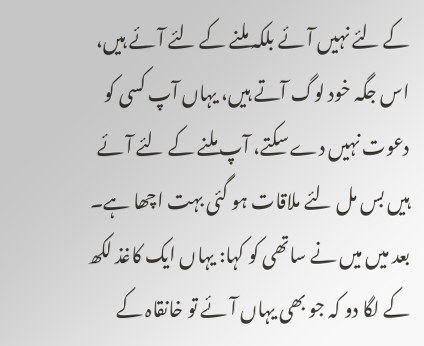کے لئے نہیں آئے بلکہ ملنے کے لئے آئے ہیں، اس جگہ خود لوگ آتے ہیں، یہاں آپ کسی کو دعوت نہیں دے سکتے، آپ ملنے کے لئے آئے ہیں بس مل لئے ملاقات ہو گئی بہت اچھا ہے۔ بعد میں میں نے ساتھی کو کہا: یہاں ایک کاغذ لکھ کے لگا دو کہ جو بھی یہاں آئے تو خانقاہ کے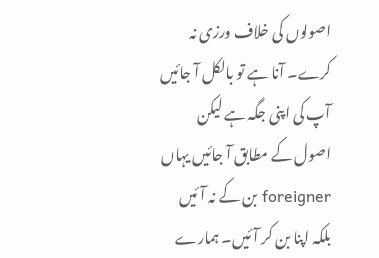اصولوں کی خلاف ورزی نہ کرے۔ آنا ہے تو بالکل آ جائیں آپ کی اپنی جگہ ہے لیکن اصول کے مطابق آ جائیں یہاں foreigner بن کے نہ آئیں بلکہ اپنا بن کر آئیں۔ ہمارے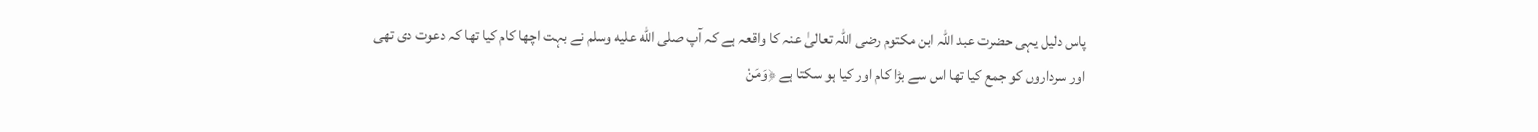پاس دلیل یہی حضرت عبد اللہ ابن مکتوم رضی اللّٰہ تعالیٰ عنہ کا واقعہ ہے کہ آپ صلى الله عليه وسلم نے بہت اچھا کام کیا تھا کہ دعوت دی تھی اور سرداروں کو جمع کیا تھا اس سے بڑا کام اور کیا ہو سکتا ہے ﴿وَمَنْ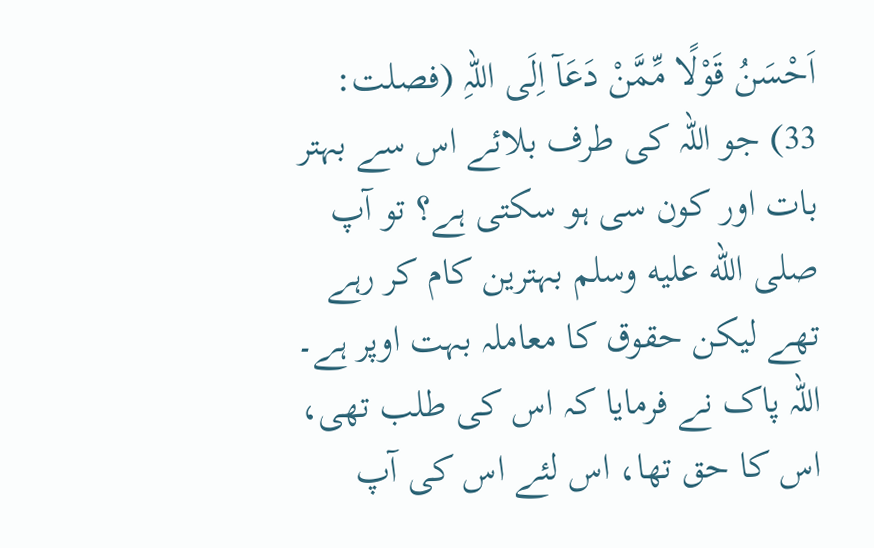اَحْسَنُ قَوْلًا مِّمَّنْ دَعَآ اِلَی اللہِ (فصلت: 33) جو اللہ کی طرف بلائے اس سے بہتر بات اور کون سی ہو سکتی ہے؟ تو آپ صلى الله عليه وسلم بہترین کام کر رہے تھے لیکن حقوق کا معاملہ بہت اوپر ہے۔ اللہ پاک نے فرمایا کہ اس کی طلب تھی، اس کا حق تھا، اس لئے اس کی آپ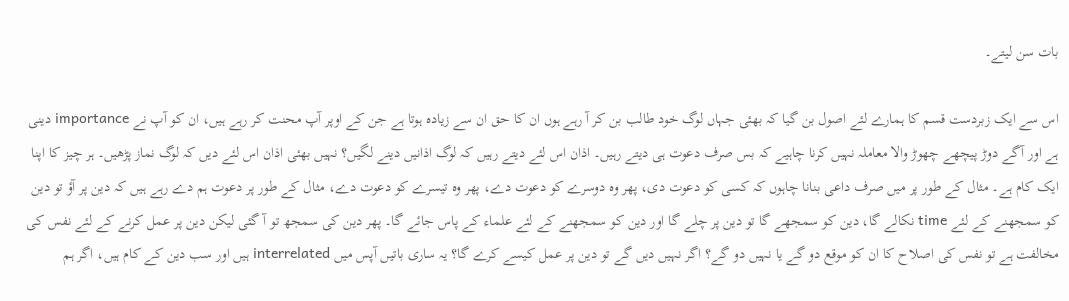بات سن لیتے۔

اس سے ایک زبردست قسم کا ہمارے لئے اصول بن گیا کہ بھئی جہاں لوگ خود طالب بن کر آ رہے ہوں ان کا حق ان سے زیادہ ہوتا ہے جن کے اوپر آپ محنت کر رہے ہیں، ان کو آپ نے importance دینی ہے اور آگے دوڑ پیچھے چھوڑ والا معاملہ نہیں کرنا چاہیے کہ بس صرف دعوت ہی دیتے رہیں۔ اذان اس لئے دیتے رہیں کہ لوگ اذانیں دینے لگیں؟ نہیں بھئی اذان اس لئے دیں کہ لوگ نماز پڑھیں۔ ہر چیز کا اپنا ایک کام ہے۔ مثال کے طور پر میں صرف داعی بنانا چاہوں کہ کسی کو دعوت دی، پھر وہ دوسرے کو دعوت دے، پھر وہ تیسرے کو دعوت دے، مثال کے طور پر دعوت ہم دے رہے ہیں کہ دین پر آؤ تو دین کو سمجھنے کے لئے time نکالے گا، دین کو سمجھے گا تو دین پر چلے گا اور دین کو سمجھنے کے لئے علماء کے پاس جائے گا۔ پھر دین کی سمجھ تو آ گئی لیکن دین پر عمل کرنے کے لئے نفس کی مخالفت ہے تو نفس کی اصلاح کا ان کو موقع دو گے یا نہیں دو گے؟ اگر نہیں دیں گے تو دین پر عمل کیسے کرے گا؟ یہ ساری باتیں آپس میں interrelated ہیں اور سب دین کے کام ہیں، اگر ہم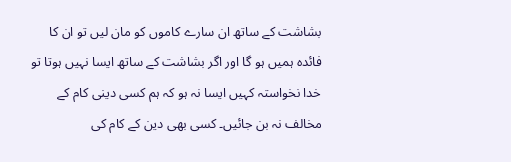بشاشت کے ساتھ ان سارے کاموں کو مان لیں تو ان کا فائدہ ہمیں ہو گا اور اگر بشاشت کے ساتھ ایسا نہیں ہوتا تو خدا نخواستہ کہیں ایسا نہ ہو کہ ہم کسی دینی کام کے مخالف نہ بن جائیں۔ کسی بھی دین کے کام کی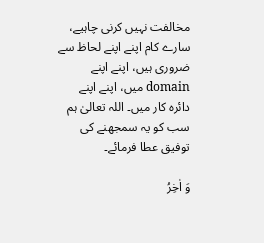مخالفت نہیں کرنی چاہیے، سارے کام اپنے اپنے لحاظ سے ضروری ہیں، اپنے اپنے domain میں، اپنے اپنے دائرہ کار میں۔ اللہ تعالیٰ ہم سب کو یہ سمجھنے کی توفیق عطا فرمائے۔

وَ اٰخِرُ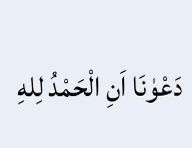دَعْوٰنَا اَنِ الْحَمْدُ لِلهِ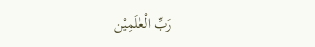رَبِّ الْعٰلَمِیْن